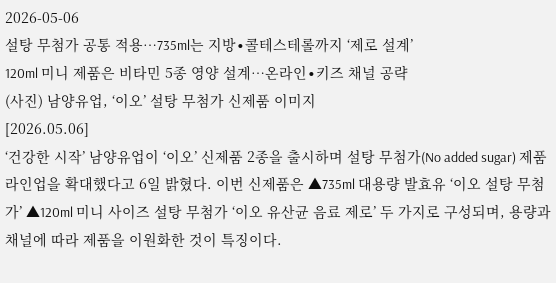2026-05-06
설탕 무첨가 공통 적용…735ml는 지방∙콜테스테롤까지 ‘제로 설계’
120ml 미니 제품은 비타민 5종 영양 설계…온라인∙키즈 채널 공략
(사진) 남양유업, ‘이오’ 설탕 무첨가 신제품 이미지
[2026.05.06]
‘건강한 시작’ 남양유업이 ‘이오’ 신제품 2종을 출시하며 설탕 무첨가(No added sugar) 제품 라인업을 확대했다고 6일 밝혔다. 이번 신제품은 ▲735ml 대용량 발효유 ‘이오 설탕 무첨가’ ▲120ml 미니 사이즈 설탕 무첨가 ‘이오 유산균 음료 제로’ 두 가지로 구성되며, 용량과 채널에 따라 제품을 이원화한 것이 특징이다.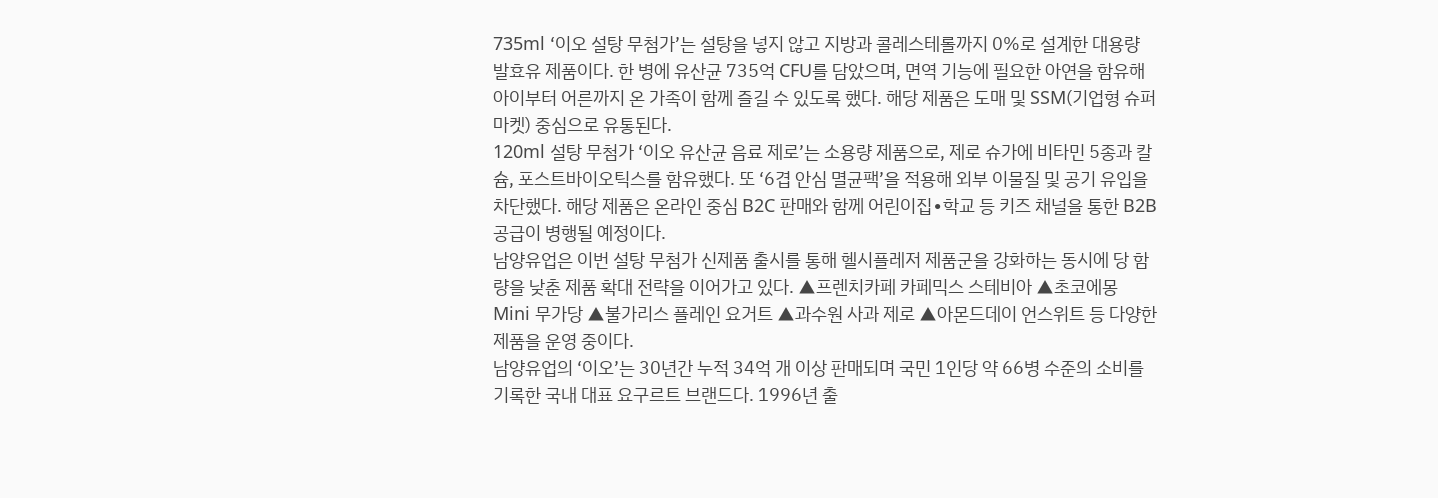735ml ‘이오 설탕 무첨가’는 설탕을 넣지 않고 지방과 콜레스테롤까지 0%로 설계한 대용량 발효유 제품이다. 한 병에 유산균 735억 CFU를 담았으며, 면역 기능에 필요한 아연을 함유해 아이부터 어른까지 온 가족이 함께 즐길 수 있도록 했다. 해당 제품은 도매 및 SSM(기업형 슈퍼마켓) 중심으로 유통된다.
120ml 설탕 무첨가 ‘이오 유산균 음료 제로’는 소용량 제품으로, 제로 슈가에 비타민 5종과 칼슘, 포스트바이오틱스를 함유했다. 또 ‘6겹 안심 멸균팩’을 적용해 외부 이물질 및 공기 유입을 차단했다. 해당 제품은 온라인 중심 B2C 판매와 함께 어린이집∙학교 등 키즈 채널을 통한 B2B 공급이 병행될 예정이다.
남양유업은 이번 설탕 무첨가 신제품 출시를 통해 헬시플레저 제품군을 강화하는 동시에 당 함량을 낮춘 제품 확대 전략을 이어가고 있다. ▲프렌치카페 카페믹스 스테비아 ▲초코에몽 Mini 무가당 ▲불가리스 플레인 요거트 ▲과수원 사과 제로 ▲아몬드데이 언스위트 등 다양한 제품을 운영 중이다.
남양유업의 ‘이오’는 30년간 누적 34억 개 이상 판매되며 국민 1인당 약 66병 수준의 소비를 기록한 국내 대표 요구르트 브랜드다. 1996년 출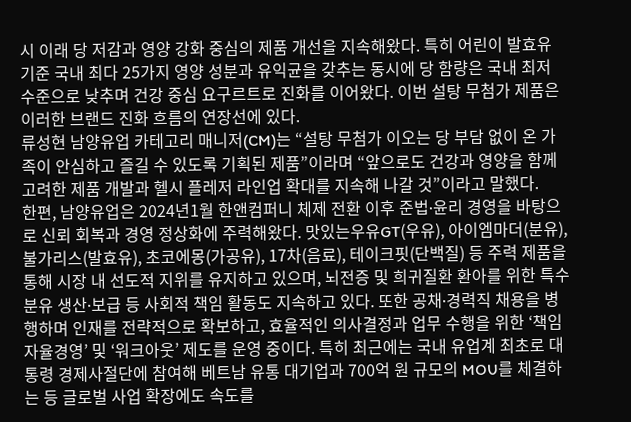시 이래 당 저감과 영양 강화 중심의 제품 개선을 지속해왔다. 특히 어린이 발효유 기준 국내 최다 25가지 영양 성분과 유익균을 갖추는 동시에 당 함량은 국내 최저 수준으로 낮추며 건강 중심 요구르트로 진화를 이어왔다. 이번 설탕 무첨가 제품은 이러한 브랜드 진화 흐름의 연장선에 있다.
류성현 남양유업 카테고리 매니저(CM)는 “설탕 무첨가 이오는 당 부담 없이 온 가족이 안심하고 즐길 수 있도록 기획된 제품”이라며 “앞으로도 건강과 영양을 함께 고려한 제품 개발과 헬시 플레저 라인업 확대를 지속해 나갈 것”이라고 말했다.
한편, 남양유업은 2024년1월 한앤컴퍼니 체제 전환 이후 준법∙윤리 경영을 바탕으로 신뢰 회복과 경영 정상화에 주력해왔다. 맛있는우유GT(우유), 아이엠마더(분유), 불가리스(발효유), 초코에몽(가공유), 17차(음료), 테이크핏(단백질) 등 주력 제품을 통해 시장 내 선도적 지위를 유지하고 있으며, 뇌전증 및 희귀질환 환아를 위한 특수분유 생산∙보급 등 사회적 책임 활동도 지속하고 있다. 또한 공채∙경력직 채용을 병행하며 인재를 전략적으로 확보하고, 효율적인 의사결정과 업무 수행을 위한 ‘책임 자율경영’ 및 ‘워크아웃’ 제도를 운영 중이다. 특히 최근에는 국내 유업계 최초로 대통령 경제사절단에 참여해 베트남 유통 대기업과 700억 원 규모의 MOU를 체결하는 등 글로벌 사업 확장에도 속도를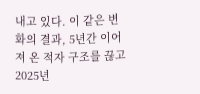내고 있다. 이 같은 변화의 결과, 5년간 이어져 온 적자 구조를 끊고 2025년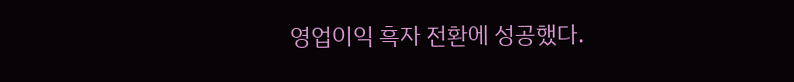영업이익 흑자 전환에 성공했다.